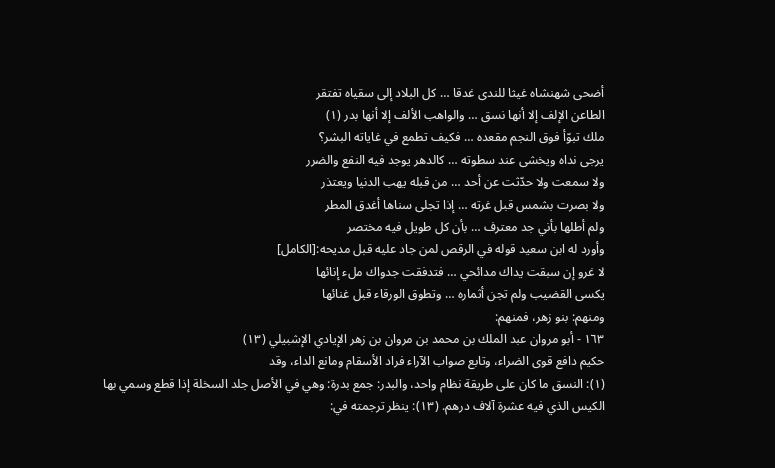أضحى شهنشاه غيثا للندى غدقا … كل البلاد إلى سقياه تفتقر
الطاعن الإلف إلا أنها نسق … والواهب الألف إلا أنها بدر (١)
ملك تبوّأ فوق النجم مقعده … فكيف تطمع في غاياته البشر؟
يرجى نداه ويخشى عند سطوته … كالدهر يوجد فيه النفع والضرر
ولا سمعت ولا حدّثت عن أحد … من قبله يهب الدنيا ويعتذر
ولا بصرت بشمس قبل غرته … إذا تجلى سناها أغدق المطر
ولم أطلها بأني جد معترف … بأن كل طويل فيه مختصر
وأورد له ابن سعيد قوله في الرقص لمن جاد عليه قبل مديحه:[الكامل]
لا غرو إن سبقت يداك مدائحي … فتدفقت جدواك ملء إنائها
يكسى القضيب ولم تجن أثماره … وتطوق الورقاء قبل غنائها
ومنهم: بنو زهر، فمنهم:
١٦٣ - أبو مروان عبد الملك بن محمد بن مروان بن زهر الإيادي الإشبيلي (١٣)
حكيم دافع قوى الضراء، وتابع صواب الآراء فراد الأسقام ومانع الداء، وقد
(١): النسق ما كان على طريقة نظام واحد، والبدر: جمع بدرة: وهي في الأصل جلد السخلة إذا قطع وسمي بها الكيس الذي فيه عشرة آلاف درهم. (١٣): ينظر ترجمته في: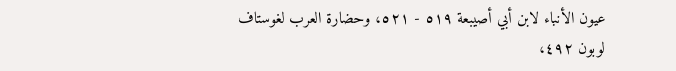عيون الأنباء لابن أبي أصيبعة ٥١٩ - ٥٢١، وحضارة العرب لغوستاف لوبون ٤٩٢،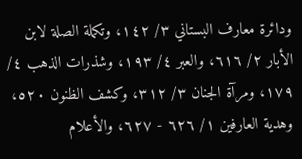ودائرة معارف البستاني ٣/ ١٤٢، وتكملة الصلة لابن الأبار ٢/ ٦١٦، والعبر ٤/ ١٩٣، وشذرات الذهب ٤/ ١٧٩، ومرآة الجنان ٣/ ٣١٢، وكشف الظنون ٥٢٠، وهدية العارفين ١/ ٦٢٦ - ٦٢٧، والأعلام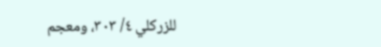للزركلي ٤/ ٣٠٣، ومعجم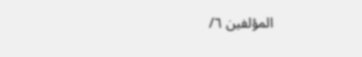المؤلفين ٦/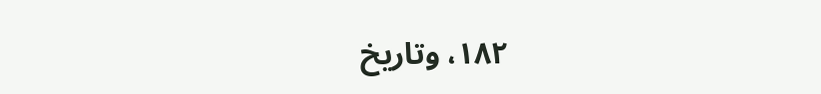١٨٢، وتاريخ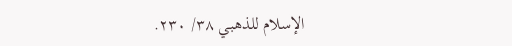الإسلام للذهبي ٣٨/ ٢٣٠.